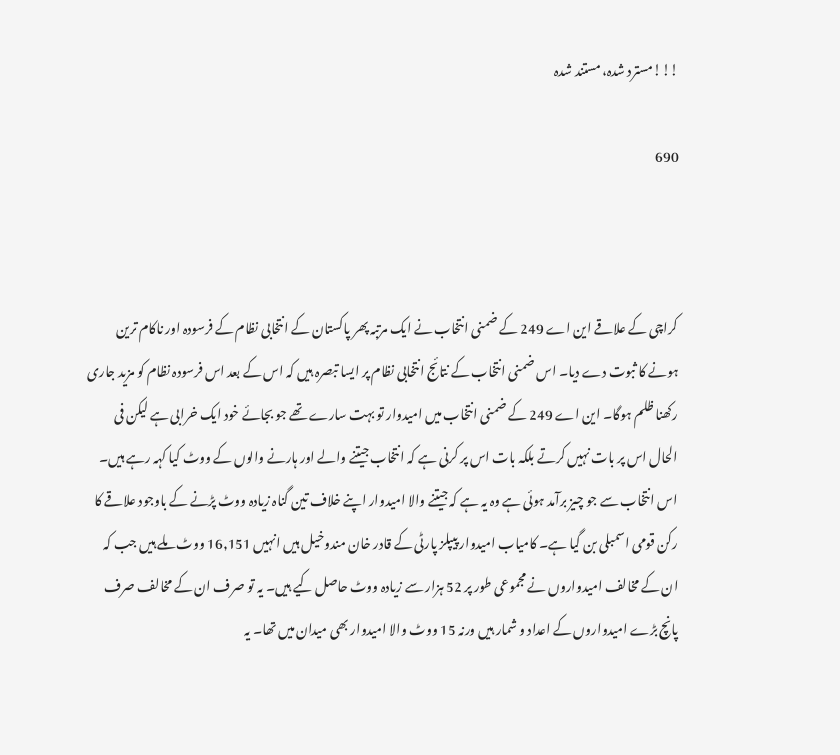!!!مسترد شدہ، مستند شدہ

690



کراچی کے علاقے این اے 249 کے ضمنی انتخاب نے ایک مرتبہ پھر پاکستان کے انتخابی نظام کے فرسودہ اور ناکام ترین ہونے کا ثبوت دے دیا۔ اس ضمنی انتخاب کے نتائج انتخابی نظام پر ایسا تبصرہ ہیں کہ اس کے بعد اس فرسودہ نظام کو مزید جاری رکھنا ظلم ہوگا۔ این اے 249 کے ضمنی انتخاب میں امیدوار تو بہت سارے تھے جو بجائے خود ایک خرابی ہے لیکن فی الحال اس پر بات نہیں کرتے بلکہ بات اس پر کرنی ہے کہ انتخاب جیتنے والے اور ہارنے والوں کے ووٹ کیا کہہ رہے ہیں۔ اس انتخاب سے جو چیز برآمد ہوئی ہے وہ یہ ہے کہ جیتنے والا امیدوار اپنے خلاف تین گناہ زیادہ ووٹ پڑنے کے باوجود علاقے کا رکن قومی اسمبلی بن گیا ہے۔ کامیاب امیدوار پیپلز پارٹی کے قادر خان مندوخیل ہیں انہیں 16,151 ووٹ ملے ہیں جب کہ ان کے مخالف امیدواروں نے مجموعی طور پر 52 ہزار سے زیادہ ووٹ حاصل کیے ہیں۔ یہ تو صرف ان کے مخالف صرف پانچ بڑے امیدواروں کے اعداد و شمار ہیں ورنہ 15 ووٹ والا امیدوار بھی میدان میں تھا۔ یہ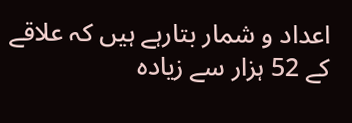اعداد و شمار بتارہے ہیں کہ علاقے کے 52 ہزار سے زیادہ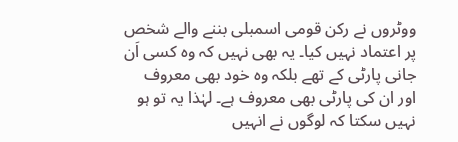ووٹروں نے رکن قومی اسمبلی بننے والے شخص پر اعتماد نہیں کیا۔ یہ بھی نہیں کہ وہ کسی اَن جانی پارٹی کے تھے بلکہ وہ خود بھی معروف اور ان کی پارٹی بھی معروف ہے۔ لہٰذا یہ تو ہو نہیں سکتا کہ لوگوں نے انہیں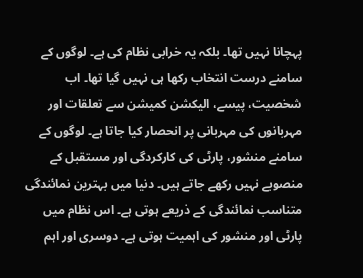پہچانا نہیں تھا۔ بلکہ یہ خرابی نظام کی ہے۔ لوگوں کے سامنے درست انتخاب رکھا ہی نہیں گیا تھا۔ اب شخصیت، پیسے، الیکشن کمیشن سے تعلقات اور مہربانوں کی مہربانی پر انحصار کیا جاتا ہے۔ لوگوں کے سامنے منشور، پارٹی کی کارکردگی اور مستقبل کے منصوبے نہیں رکھے جاتے ہیں۔ دنیا میں بہترین نمائندگی متناسب نمائندگی کے ذریعے ہوتی ہے۔ اس نظام میں پارٹی اور منشور کی اہمیت ہوتی ہے۔ دوسری اور اہم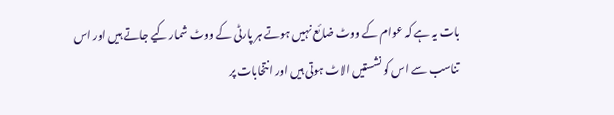بات یہ ہے کہ عوام کے ووٹ ضائع نہیں ہوتے ہر پارٹی کے ووٹ شمار کیے جاتے ہیں اور اس تناسب سے اس کو نشستیں الاٹ ہوتی ہیں اور انتخابات پر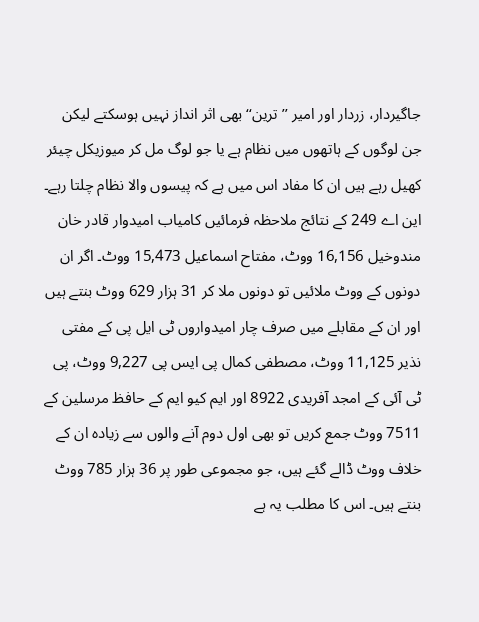جاگیردار، زردار اور امیر ’’ترین‘‘ بھی اثر انداز نہیں ہوسکتے لیکن جن لوگوں کے ہاتھوں میں نظام ہے یا جو لوگ مل کر میوزیکل چیئر کھیل رہے ہیں ان کا مفاد اس میں ہے کہ پیسوں والا نظام چلتا رہے۔
این اے 249 کے نتائج ملاحظہ فرمائیں کامیاب امیدوار قادر خان مندوخیل 16,156 ووٹ، مفتاح اسماعیل 15,473 ووٹ۔ اگر ان دونوں کے ووٹ ملائیں تو دونوں ملا کر 31 ہزار 629 ووٹ بنتے ہیں اور ان کے مقابلے میں صرف چار امیدواروں ٹی ایل پی کے مفتی نذیر 11,125 ووٹ، مصطفی کمال پی ایس پی 9,227 ووٹ، پی ٹی آئی کے امجد آفریدی 8922 اور ایم کیو ایم کے حافظ مرسلین کے 7511 ووٹ جمع کریں تو بھی اول دوم آنے والوں سے زیادہ ان کے خلاف ووٹ ڈالے گئے ہیں، جو مجموعی طور پر 36 ہزار 785 ووٹ بنتے ہیں۔ اس کا مطلب یہ ہے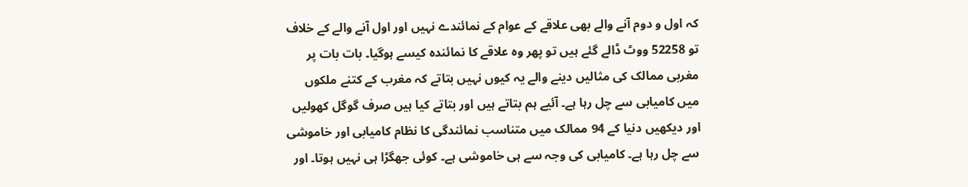کہ اول و دوم آنے والے بھی علاقے کے عوام کے نمائندے نہیں اور اول آنے والے کے خلاف تو 52258 ووٹ ڈالے گئے ہیں تو پھر وہ علاقے کا نمائندہ کیسے ہوگیا۔ بات بات پر مغربی ممالک کی مثالیں دینے والے یہ کیوں نہیں بتاتے کہ مغرب کے کتنے ملکوں میں کامیابی سے چل رہا ہے۔ آئیے ہم بتاتے ہیں اور بتاتے کیا ہیں صرف گوگل کھولیں اور دیکھیں دنیا کے 94 ممالک میں متناسب نمائندگی کا نظام کامیابی اور خاموشی سے چل رہا ہے۔ کامیابی کی وجہ سے ہی خاموشی ہے۔ کوئی جھگڑا ہی نہیں ہوتا۔ اور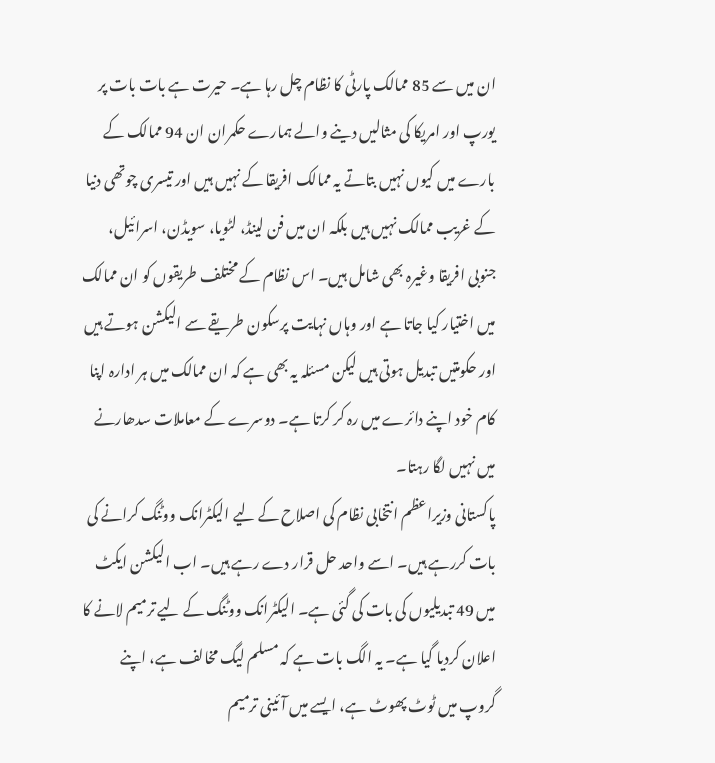ان میں سے 85 ممالک پارٹی کا نظام چل رہا ہے۔ حیرت ہے بات بات پر یورپ اور امریکا کی مثالیں دینے والے ہمارے حکمران ان 94 ممالک کے بارے میں کیوں نہیں بتاتے یہ ممالک افریقا کے نہیں ہیں اور تیسری چوتھی دنیا کے غریب ممالک نہیں ہیں بلکہ ان میں فن لینڈ، لٹویا، سویڈن، اسرائیل، جنوبی افریقا وغیرہ بھی شامل ہیں۔ اس نظام کے مختلف طریقوں کو ان ممالک میں اختیار کیا جاتا ہے اور وہاں نہایت پرسکون طریقے سے الیکشن ہوتے ہیں اور حکومتیں تبدیل ہوتی ہیں لیکن مسئلہ یہ بھی ہے کہ ان ممالک میں ہر ادارہ اپنا کام خود اپنے دائرے میں رہ کر کرتا ہے۔ دوسرے کے معاملات سدھارنے میں نہیں لگا رہتا۔
پاکستانی وزیراعظم انتخابی نظام کی اصلاح کے لیے الیکٹرانک ووٹنگ کرانے کی بات کررہے ہیں۔ اسے واحد حل قرار دے رہے ہیں۔ اب الیکشن ایکٹ میں 49 تبدیلیوں کی بات کی گئی ہے۔ الیکٹرانک ووٹنگ کے لیے ترمیم لانے کا اعلان کردیا گیا ہے۔ یہ الگ بات ہے کہ مسلم لیگ مخالف ہے، اپنے گروپ میں ٹوٹ پھوٹ ہے، ایسے میں آئینی ترمیم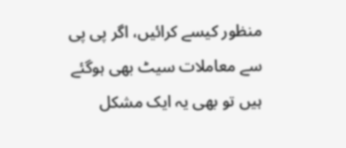منظور کیسے کرائیں، اگر پی پی سے معاملات سیٹ بھی ہوگئے ہیں تو بھی یہ ایک مشکل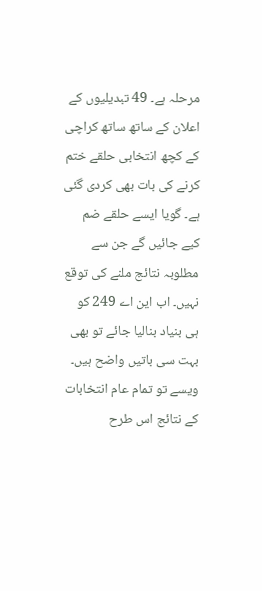مرحلہ ہے۔ 49 تبدیلیوں کے اعلان کے ساتھ ساتھ کراچی کے کچھ انتخابی حلقے ختم کرنے کی بات بھی کردی گئی ہے۔ گویا ایسے حلقے ضم کیے جائیں گے جن سے مطلوبہ نتائج ملنے کی توقع نہیں۔ اب این اے 249 کو ہی بنیاد بنالیا جائے تو بھی بہت سی باتیں واضح ہیں۔ ویسے تو تمام عام انتخابات کے نتائج اس طرح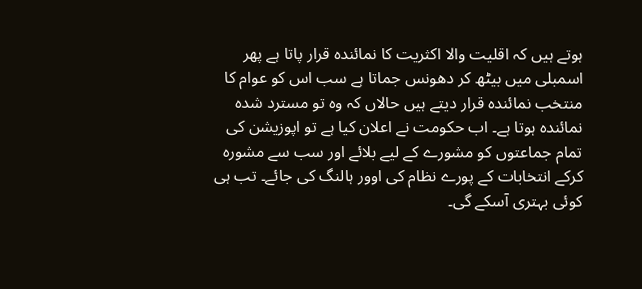ہوتے ہیں کہ اقلیت والا اکثریت کا نمائندہ قرار پاتا ہے پھر اسمبلی میں بیٹھ کر دھونس جماتا ہے سب اس کو عوام کا منتخب نمائندہ قرار دیتے ہیں حالاں کہ وہ تو مسترد شدہ نمائندہ ہوتا ہے۔ اب حکومت نے اعلان کیا ہے تو اپوزیشن کی تمام جماعتوں کو مشورے کے لیے بلائے اور سب سے مشورہ کرکے انتخابات کے پورے نظام کی اوور ہالنگ کی جائے۔ تب ہی کوئی بہتری آسکے گی۔